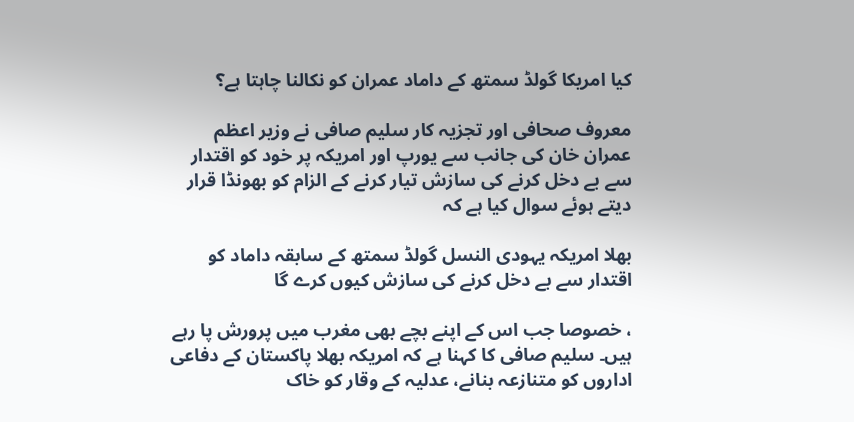کیا امریکا گولڈ سمتھ کے داماد عمران کو نکالنا چاہتا ہے؟

معروف صحافی اور تجزیہ کار سلیم صافی نے وزیر اعظم عمران خان کی جانب سے یورپ اور امریکہ پر خود کو اقتدار سے بے دخل کرنے کی سازش تیار کرنے کے الزام کو بھونڈا قرار دیتے ہوئے سوال کیا ہے کہ

بھلا امریکہ یہودی النسل گولڈ سمتھ کے سابقہ داماد کو اقتدار سے بے دخل کرنے کی سازش کیوں کرے گا

، خصوصا جب اس کے اپنے بچے بھی مغرب میں پرورش پا رہے ہیں۔ سلیم صافی کا کہنا ہے کہ امریکہ بھلا پاکستان کے دفاعی اداروں کو متنازعہ بنانے، عدلیہ کے وقار کو خاک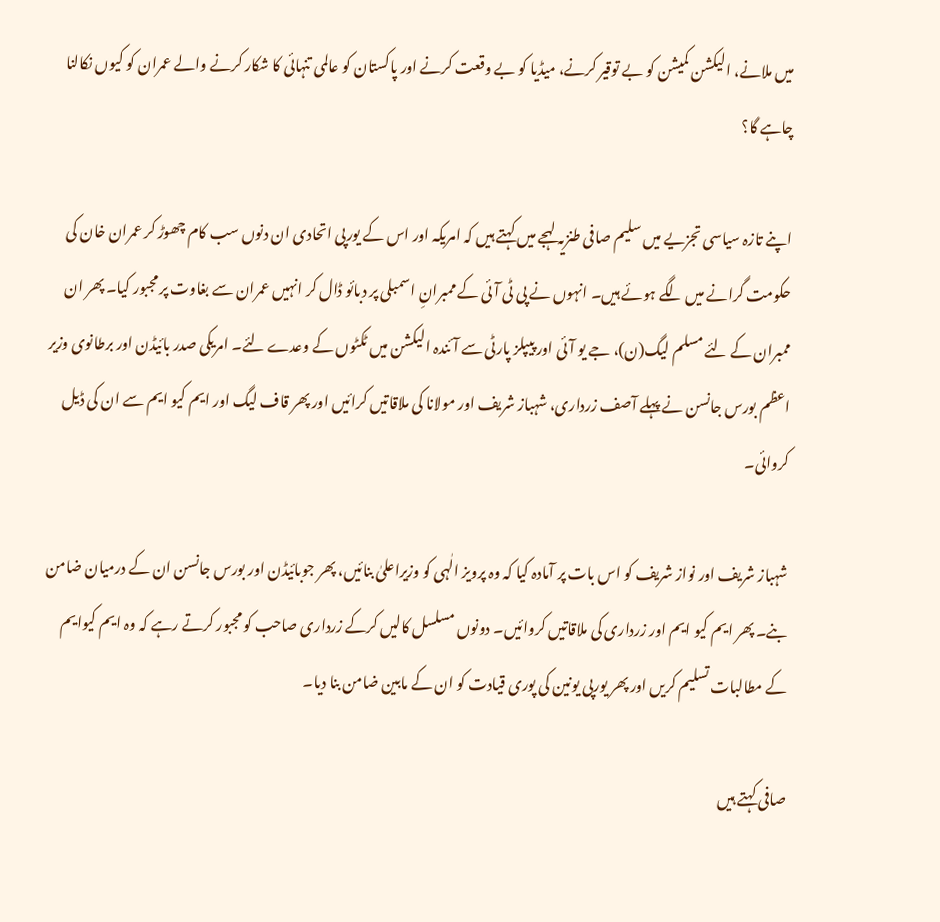میں ملانے، الیکشن کمیشن کو بے توقیر کرنے، میڈیا کو بے وقعت کرنے اور پاکستان کو عالمی تنہائی کا شکار کرنے والے عمران کو کیوں نکالنا چاہے گا؟

اپنے تازہ سیاسی تجزیے میں سلیم صافی طنزیہ لہجے میں کہتے ہیں کہ امریکہ اور اس کے یورپی اتحادی ان دنوں سب کام چھوڑ کر عمران خان کی حکومت گرانے میں لگے ہوئے ہیں۔ انہوں نے پی ٹی آئی کے ممبرانِ اسمبلی پر دبائو ڈال کر انہیں عمران سے بغاوت پر مجبور کیا۔ پھر ان ممبران کے لئے مسلم لیگ(ن)، جے یو آئی اور پیپلز پارٹی سے آئندہ الیکشن میں ٹکٹوں کے وعدے لئے۔ امریکی صدر بائیڈن اور برطانوی وزیر اعظم بورس جانسن نے پہلے آصف زرداری، شہباز شریف اور مولانا کی ملاقاتیں کرائیں اور پھر قاف لیگ اور ایم کیو ایم سے ان کی ڈیل کروائی۔

شہباز شریف اور نواز شریف کو اس بات پر آمادہ کیا کہ وہ پرویز الٰہی کو وزیراعلیٰ بنائیں، پھر جوبائیڈن اور بورس جانسن ان کے درمیان ضامن بنے۔ پھر ایم کیو ایم اور زرداری کی ملاقاتیں کروائیں۔ دونوں مسلسل کالیں کرکے زرداری صاحب کو مجبور کرتے رہے کہ وہ ایم کیوایم کے مطالبات تسلیم کریں اور پھر یورپی یونین کی پوری قیادت کو ان کے مابین ضامن بنا دیا۔

صافی کہتے ہیں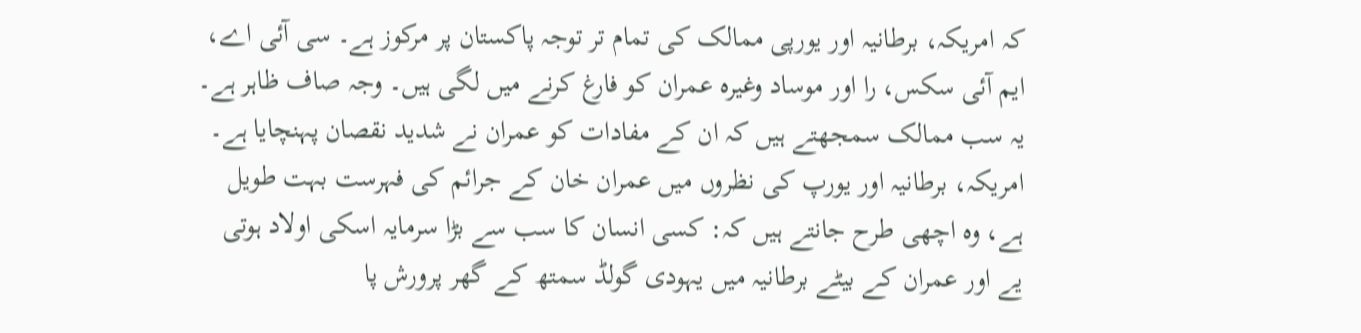کہ امریکہ، برطانیہ اور یورپی ممالک کی تمام تر توجہ پاکستان پر مرکوز ہے۔ سی آئی اے، ایم آئی سکس، را اور موساد وغیرہ عمران کو فارغ کرنے میں لگی ہیں۔ وجہ صاف ظاہر ہے۔ یہ سب ممالک سمجھتے ہیں کہ ان کے مفادات کو عمران نے شدید نقصان پہنچایا ہے۔ امریکہ، برطانیہ اور یورپ کی نظروں میں عمران خان کے جرائم کی فہرست بہت طویل ہے، وہ اچھی طرح جانتے ہیں کہ: کسی انسان کا سب سے بڑا سرمایہ اسکی اولاد ہوتی یے اور عمران کے بیٹے برطانیہ میں یہودی گولڈ سمتھ کے گھر پرورش پا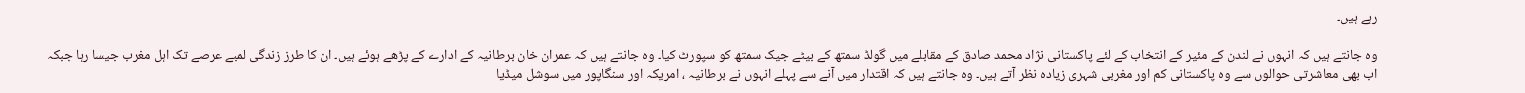رہے ہیں۔

وہ جانتے ہیں کہ انہوں نے لندن کے مئیر کے انتخاب کے لئے پاکستانی نژاد محمد صادق کے مقابلے میں گولڈ سمتھ کے بیٹے جیک سمتھ کو سپورٹ کیا۔ وہ جانتے ہیں کہ عمران خان برطانیہ کے ادارے کے پڑھے ہوئے ہیں۔ ان کا طرز زندگی لمبے عرصے تک اہل مغرب جیسا رہا جبکہ اب بھی معاشرتی حوالوں سے وہ پاکستانی کم اور مغربی شہری زیادہ نظر آتے ہیں۔ وہ جانتے ہیں کہ اقتدار میں آنے سے پہلے انہوں نے برطانیہ ، امریکہ اور سنگاپور میں سوشل میڈیا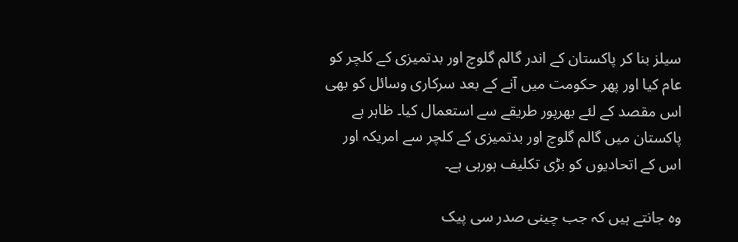سیلز بنا کر پاکستان کے اندر گالم گلوچ اور بدتمیزی کے کلچر کو عام کیا اور پھر حکومت میں آنے کے بعد سرکاری وسائل کو بھی اس مقصد کے لئے بھرپور طریقے سے استعمال کیا۔ ظاہر ہے پاکستان میں گالم گلوچ اور بدتمیزی کے کلچر سے امریکہ اور اس کے اتحادیوں کو بڑی تکلیف ہورہی ہے۔

وہ جانتے ہیں کہ جب چینی صدر سی پیک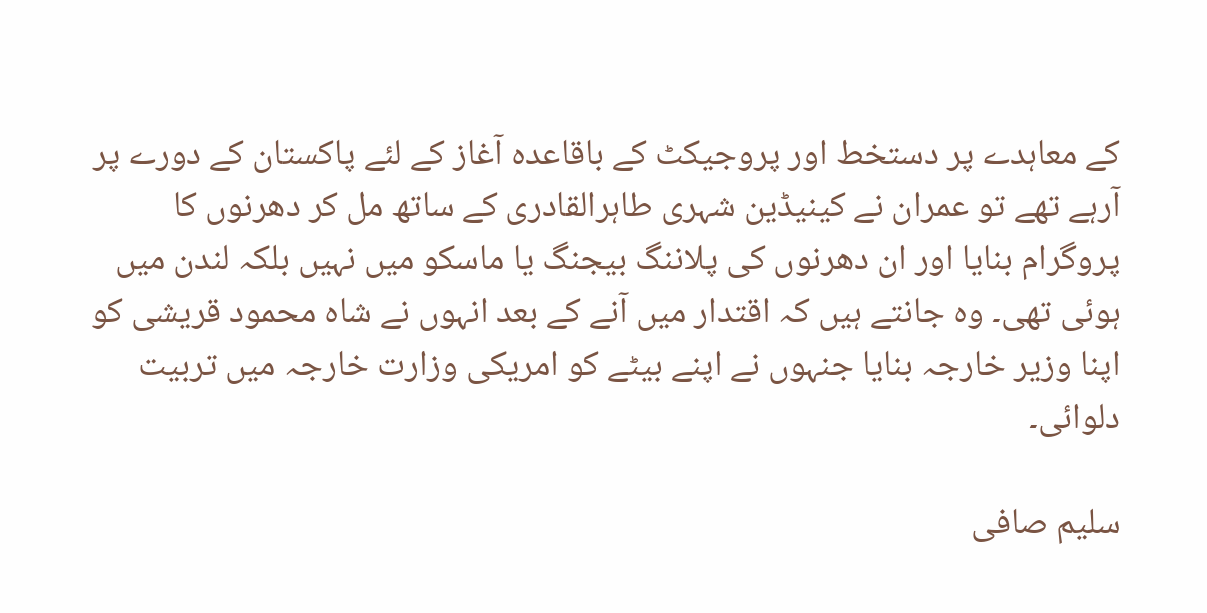کے معاہدے پر دستخط اور پروجیکٹ کے باقاعدہ آغاز کے لئے پاکستان کے دورے پر آرہے تھے تو عمران نے کینیڈین شہری طاہرالقادری کے ساتھ مل کر دھرنوں کا پروگرام بنایا اور ان دھرنوں کی پلاننگ بیجنگ یا ماسکو میں نہیں بلکہ لندن میں ہوئی تھی۔ وہ جانتے ہیں کہ اقتدار میں آنے کے بعد انہوں نے شاہ محمود قریشی کو اپنا وزیر خارجہ بنایا جنہوں نے اپنے بیٹے کو امریکی وزارت خارجہ میں تربیت دلوائی۔

سلیم صافی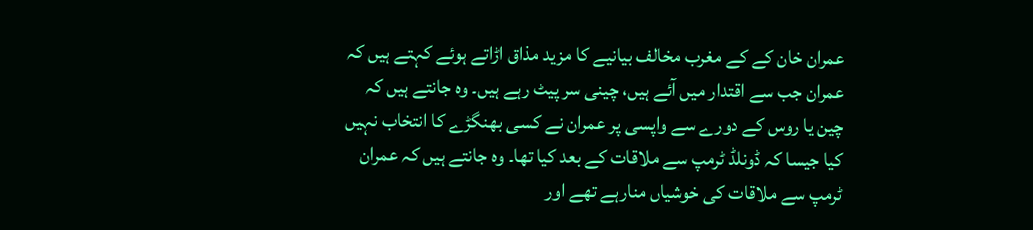عمران خان کے کے مغرب مخالف بیانیے کا مزید مذاق اڑاتے ہوئے کہتے ہیں کہ عمران جب سے اقتدار میں آئے ہیں، چینی سر پیٹ رہے ہیں۔ وہ جانتے ہیں کہ چین یا روس کے دورے سے واپسی پر عمران نے کسی بھنگڑے کا انتخاب نہیں کیا جیسا کہ ڈونلڈ ٹرمپ سے ملاقات کے بعد کیا تھا۔ وہ جانتے ہیں کہ عمران ٹرمپ سے ملاقات کی خوشیاں منارہے تھے اور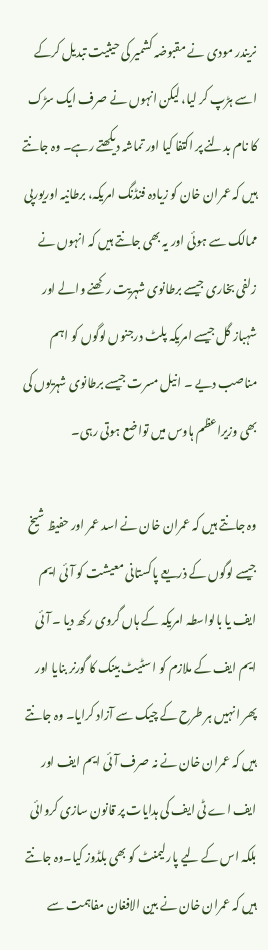نریندر مودی نے مقبوضہ کشمیر کی حیثیت تبدیل کرکے اسے ہڑپ کر لیا، لیکن انہوں نے صرف ایک سڑک کا نام بدلنے پر اکتفا کیا اور تماشہ دیکھتے رہے۔ وہ جانتے ہیں کہ عمران خان کو زیادہ فنڈنگ امریکہ، برطانیہ اوریورپی ممالک سے ہوئی اور یہ بھی جانتے ہیں کہ انہوں نے زلفی بخاری جیسے برطانوی شہریت رکھنے والے اور شہباز گل جیسے امریکہ پلٹ درجنوں لوگوں کو اہم مناصب دیے ۔ انیل مسرت جیسے برطانوی شہریوں کی بھی وزیراعظم ہاوس میں تواضع ہوتی رہی۔

وہ جانتے ہیں کہ عمران خان نے اسد عمر اور حفیظ شیخ جیسے لوگوں کے ذریعے پاکستانی معیشت کو آئی ایم ایف یا بالواسطہ امریکہ کے ہاں گروی رکھ دیا ۔ آئی ایم ایف کے ملازم کو ا سٹیٹ بینک کا گورنر بنایا اور پھر انہیں ہر طرح کے چیک سے آزاد کرایا۔ وہ جانتے ہیں کہ عمران خان نے نہ صرف آئی ایم ایف اور ایف اے ٹی ایف کی ہدایات پر قانون سازی کروائی بلکہ اس کے لیے پارلیمنٹ کو بھی بلڈوز کیا۔وہ جانتے ہیں کہ عمران خان نے بین الافغان مفاہمت سے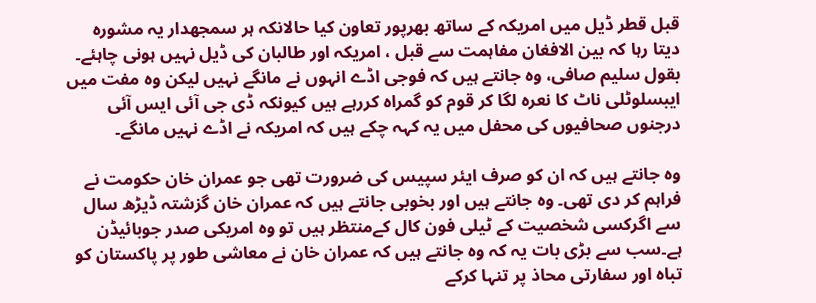قبل قطر ڈیل میں امریکہ کے ساتھ بھرپور تعاون کیا حالانکہ ہر سمجھدار یہ مشورہ دیتا رہا کہ بین الافغان مفاہمت سے قبل ، امریکہ اور طالبان کی ڈیل نہیں ہونی چاہئے۔ بقول سلیم صافی، وہ جانتے ہیں کہ فوجی اڈے انہوں نے مانگے نہیں لیکن وہ مفت میں ایبسلوٹلی ناٹ کا نعرہ لگا کر قوم کو گمراہ کررہے ہیں کیونکہ ڈی جی آئی ایس آئی درجنوں صحافیوں کی محفل میں یہ کہہ چکے ہیں کہ امریکہ نے اڈے نہیں مانگے۔

وہ جانتے ہیں کہ ان کو صرف ایئر سپیس کی ضرورت تھی جو عمران خان حکومت نے فراہم کر دی تھی۔ وہ جانتے ہیں اور بخوبی جانتے ہیں کہ عمران خان گزشتہ ڈیڑھ سال سے اگرکسی شخصیت کے ٹیلی فون کال کےمنتظر ہیں تو وہ امریکی صدر جوبائیڈن ہے۔سب سے بڑی بات یہ کہ وہ جانتے ہیں کہ عمران خان نے معاشی طور پر پاکستان کو تباہ اور سفارتی محاذ پر تنہا کرکے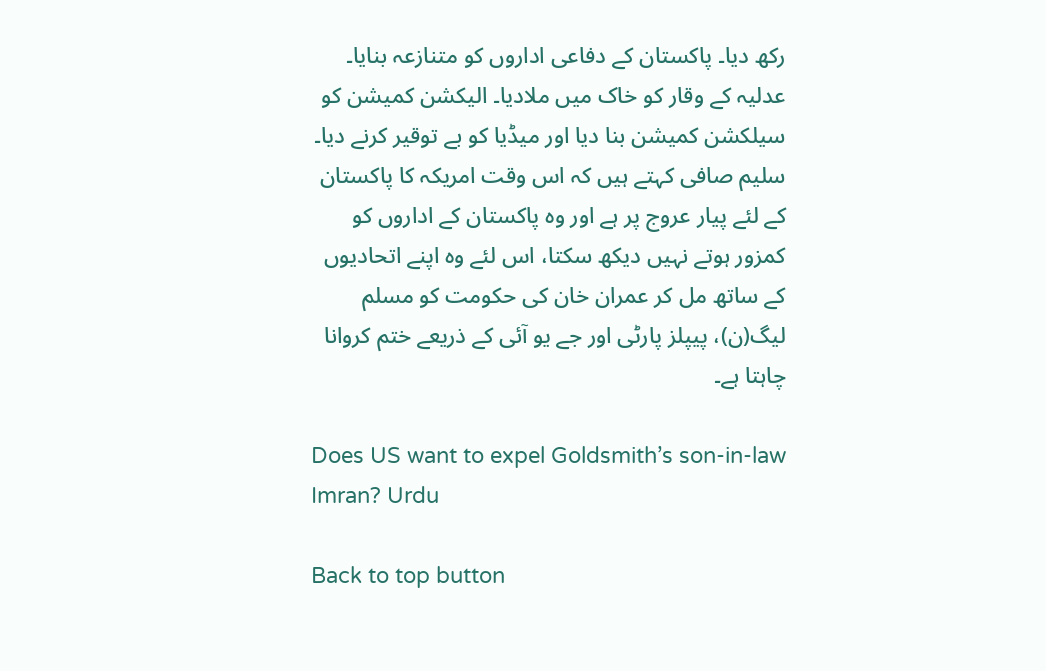رکھ دیا۔ پاکستان کے دفاعی اداروں کو متنازعہ بنایا۔ عدلیہ کے وقار کو خاک میں ملادیا۔ الیکشن کمیشن کو سیلکشن کمیشن بنا دیا اور میڈیا کو بے توقیر کرنے دیا۔
سلیم صافی کہتے ہیں کہ اس وقت امریکہ کا پاکستان کے لئے پیار عروج پر ہے اور وہ پاکستان کے اداروں کو کمزور ہوتے نہیں دیکھ سکتا، اس لئے وہ اپنے اتحادیوں کے ساتھ مل کر عمران خان کی حکومت کو مسلم لیگ(ن)، پیپلز پارٹی اور جے یو آئی کے ذریعے ختم کروانا چاہتا ہے۔

Does US want to expel Goldsmith’s son-in-law Imran? Urdu

Back to top button